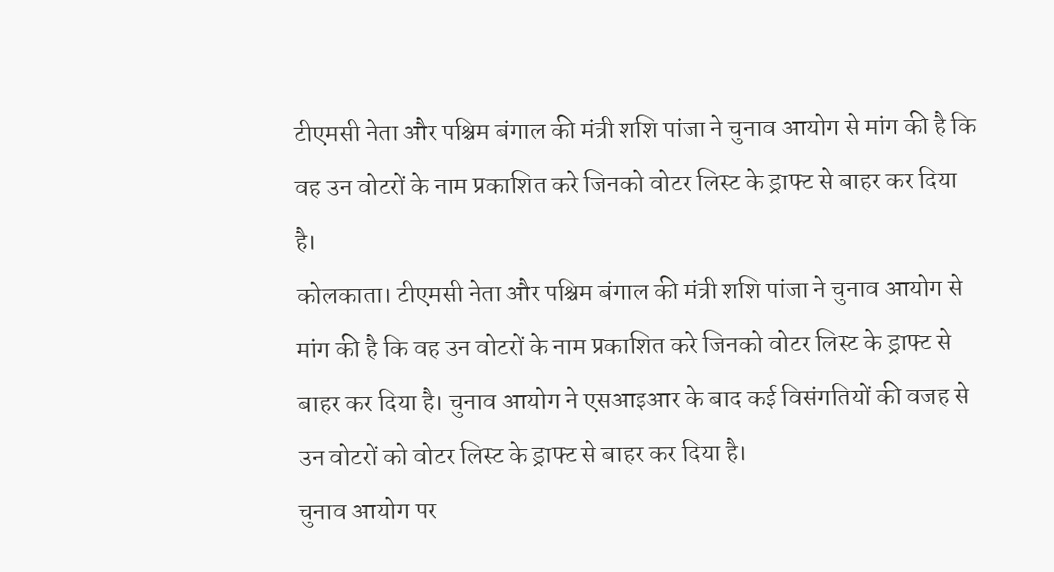टीएमसी नेता और पश्चिम बंगाल की मंत्री शशि पांजा ने चुनाव आयोग से मांग की है कि वह उन वोटरों के नाम प्रकाशित करे जिनको वोटर लिस्ट के ड्राफ्ट से बाहर कर दिया है।
कोलकाता। टीएमसी नेता और पश्चिम बंगाल की मंत्री शशि पांजा ने चुनाव आयोग से मांग की है कि वह उन वोटरों के नाम प्रकाशित करे जिनको वोटर लिस्ट के ड्राफ्ट से बाहर कर दिया है। चुनाव आयोग ने एसआइआर के बाद कई विसंगतियों की वजह से उन वोटरों को वोटर लिस्ट के ड्राफ्ट से बाहर कर दिया है।
चुनाव आयोग पर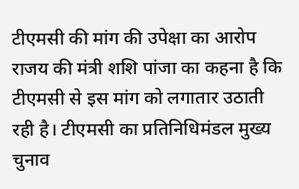टीएमसी की मांग की उपेक्षा का आरोप
राजय की मंत्री शशि पांजा का कहना है कि टीएमसी से इस मांग को लगातार उठाती रही है। टीएमसी का प्रतिनिधिमंडल मुख्य चुनाव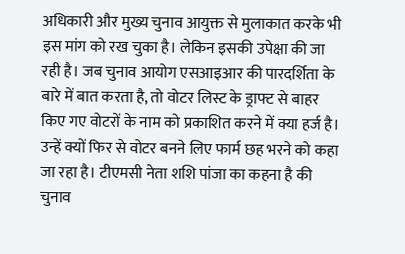अधिकारी और मुख्य चुनाव आयुक्त से मुलाकात करके भी इस मांग को रख चुका है। लेकिन इसकी उपेक्षा की जा रही है। जब चुनाव आयोग एसआइआर की पारदर्शिता के बारे में बात करता है, तो वोटर लिस्ट के ड्राफ्ट से बाहर किए गए वोटरों के नाम को प्रकाशित करने में क्या हर्ज है। उन्हें क्यों फिर से वोटर बनने लिए फार्म छह भरने को कहा जा रहा है। टीएमसी नेता शशि पांजा का कहना है की चुनाव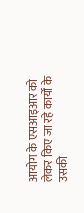आयोग के एसआइआर को लेकर किए जा रहे कार्यों के उसकी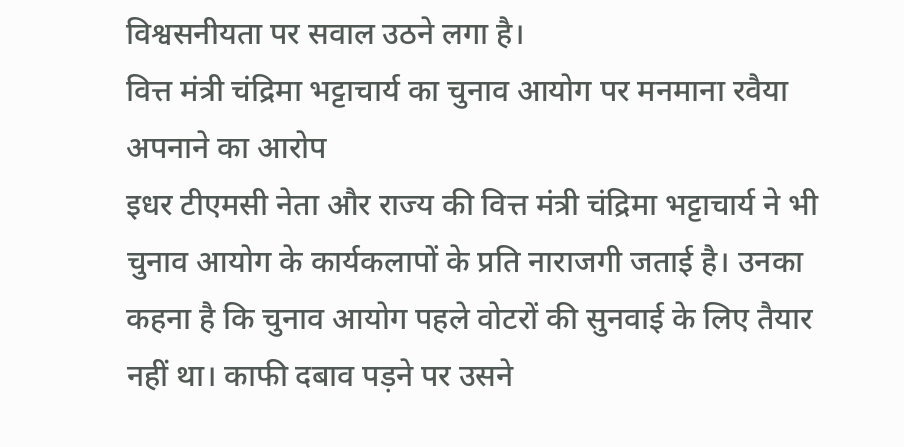विश्वसनीयता पर सवाल उठने लगा है।
वित्त मंत्री चंद्रिमा भट्टाचार्य का चुनाव आयोग पर मनमाना रवैया अपनाने का आरोप
इधर टीएमसी नेता और राज्य की वित्त मंत्री चंद्रिमा भट्टाचार्य ने भी चुनाव आयोग के कार्यकलापों के प्रति नाराजगी जताई है। उनका कहना है कि चुनाव आयोग पहले वोटरों की सुनवाई के लिए तैयार नहीं था। काफी दबाव पड़ने पर उसने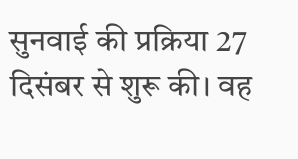सुनवाई की प्रक्रिया 27 दिसंबर से शुरू की। वह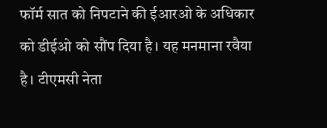फॉर्म सात को निपटाने की ईआरओ के अधिकार को डीईओ को सौंप दिया है। यह मनमाना रवैया है। टीएमसी नेता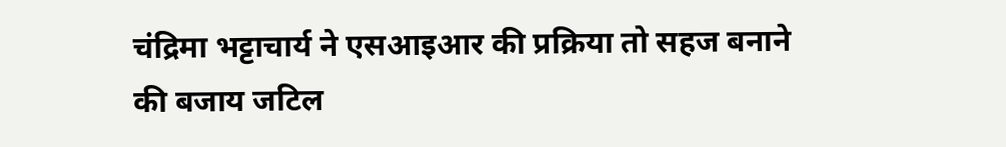चंद्रिमा भट्टाचार्य ने एसआइआर की प्रक्रिया तो सहज बनाने की बजाय जटिल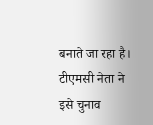बनाते जा रहा है। टीएमसी नेता ने इसे चुनाव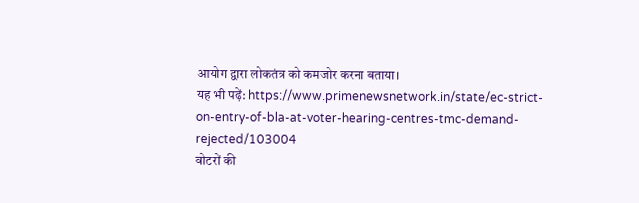आयोग द्वारा लोकतंत्र को कमजोर करना बताया।
यह भी पढ़ें: https://www.primenewsnetwork.in/state/ec-strict-on-entry-of-bla-at-voter-hearing-centres-tmc-demand-rejected/103004
वोटरों की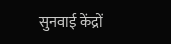सुनवाई केंद्रों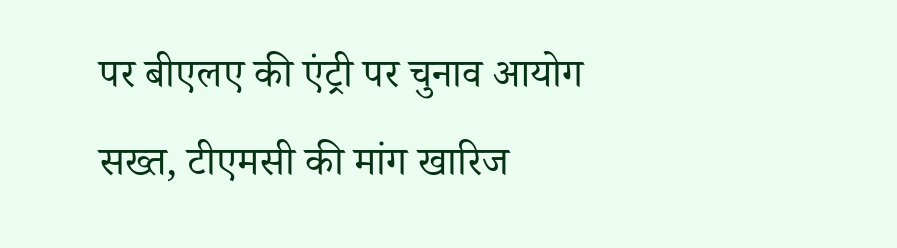पर बीएलए की एंट्री पर चुनाव आयोग सख्त, टीएमसी की मांग खारिज